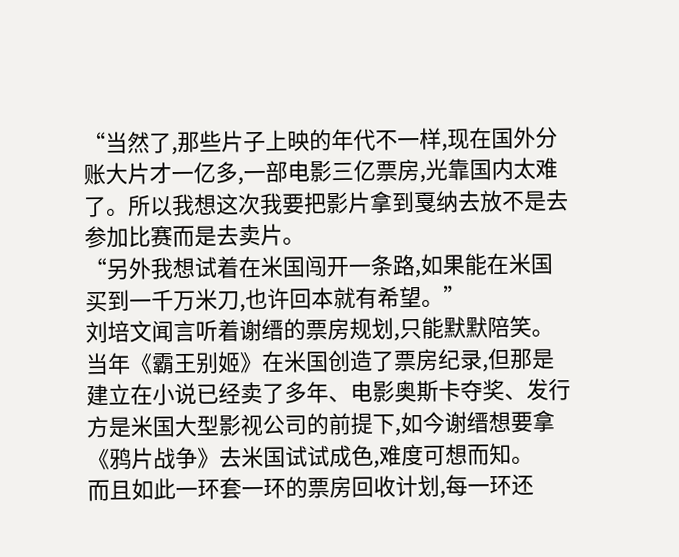“当然了,那些片子上映的年代不一样,现在国外分账大片才一亿多,一部电影三亿票房,光靠国内太难了。所以我想这次我要把影片拿到戛纳去放不是去参加比赛而是去卖片。
“另外我想试着在米国闯开一条路,如果能在米国买到一千万米刀,也许回本就有希望。”
刘培文闻言听着谢缙的票房规划,只能默默陪笑。
当年《霸王别姬》在米国创造了票房纪录,但那是建立在小说已经卖了多年、电影奥斯卡夺奖、发行方是米国大型影视公司的前提下,如今谢缙想要拿《鸦片战争》去米国试试成色,难度可想而知。
而且如此一环套一环的票房回收计划,每一环还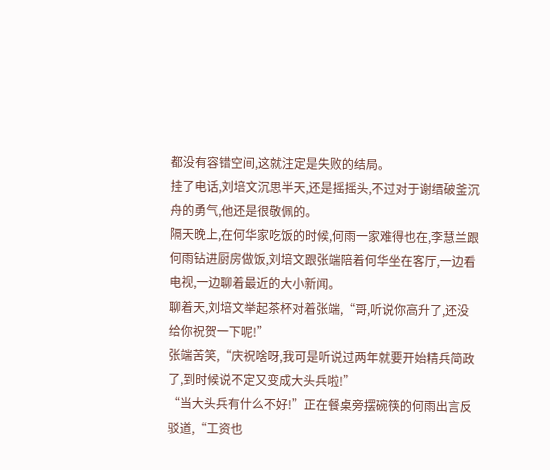都没有容错空间,这就注定是失败的结局。
挂了电话,刘培文沉思半天,还是摇摇头,不过对于谢缙破釜沉舟的勇气,他还是很敬佩的。
隔天晚上,在何华家吃饭的时候,何雨一家难得也在,李慧兰跟何雨钻进厨房做饭,刘培文跟张端陪着何华坐在客厅,一边看电视,一边聊着最近的大小新闻。
聊着天,刘培文举起茶杯对着张端,“哥,听说你高升了,还没给你祝贺一下呢!”
张端苦笑,“庆祝啥呀,我可是听说过两年就要开始精兵简政了,到时候说不定又变成大头兵啦!”
“当大头兵有什么不好!”正在餐桌旁摆碗筷的何雨出言反驳道,“工资也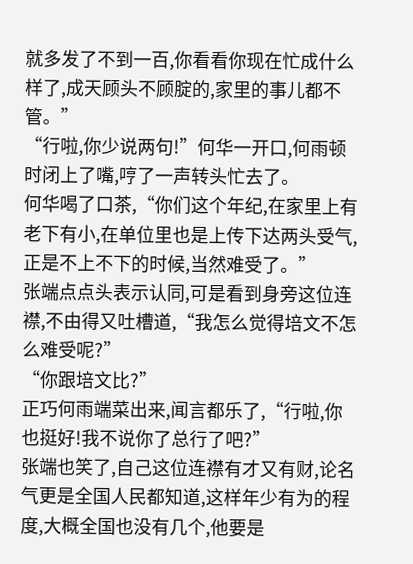就多发了不到一百,你看看你现在忙成什么样了,成天顾头不顾腚的,家里的事儿都不管。”
“行啦,你少说两句!”何华一开口,何雨顿时闭上了嘴,哼了一声转头忙去了。
何华喝了口茶,“你们这个年纪,在家里上有老下有小,在单位里也是上传下达两头受气,正是不上不下的时候,当然难受了。”
张端点点头表示认同,可是看到身旁这位连襟,不由得又吐槽道,“我怎么觉得培文不怎么难受呢?”
“你跟培文比?”
正巧何雨端菜出来,闻言都乐了,“行啦,你也挺好!我不说你了总行了吧?”
张端也笑了,自己这位连襟有才又有财,论名气更是全国人民都知道,这样年少有为的程度,大概全国也没有几个,他要是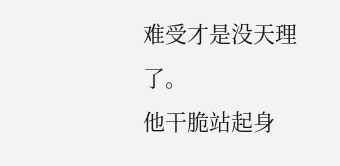难受才是没天理了。
他干脆站起身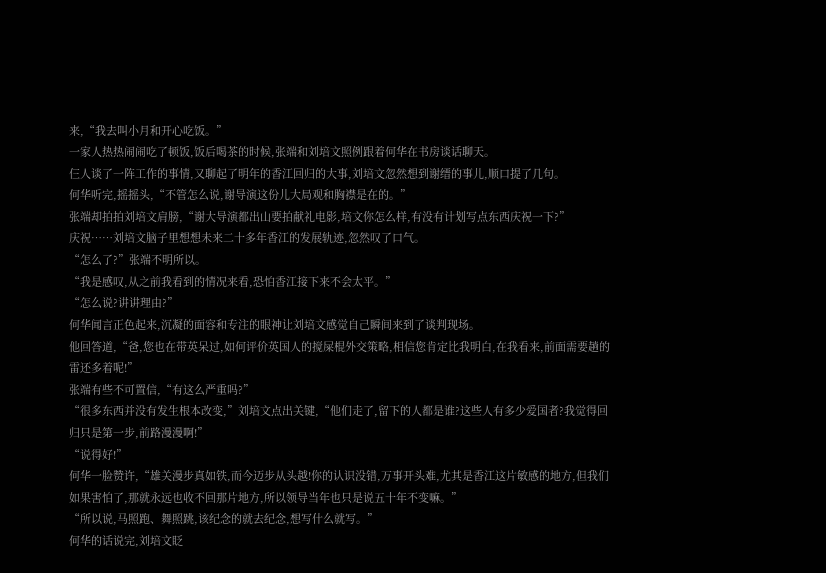来,“我去叫小月和开心吃饭。”
一家人热热闹闹吃了顿饭,饭后喝茶的时候,张端和刘培文照例跟着何华在书房谈话聊天。
仨人谈了一阵工作的事情,又聊起了明年的香江回归的大事,刘培文忽然想到谢缙的事儿,顺口提了几句。
何华听完,摇摇头,“不管怎么说,谢导演这份儿大局观和胸襟是在的。”
张端却拍拍刘培文肩膀,“谢大导演都出山要拍献礼电影,培文你怎么样,有没有计划写点东西庆祝一下?”
庆祝……刘培文脑子里想想未来二十多年香江的发展轨迹,忽然叹了口气。
“怎么了?”张端不明所以。
“我是感叹,从之前我看到的情况来看,恐怕香江接下来不会太平。”
“怎么说?讲讲理由?”
何华闻言正色起来,沉凝的面容和专注的眼神让刘培文感觉自己瞬间来到了谈判现场。
他回答道,“爸,您也在带英呆过,如何评价英国人的搅屎棍外交策略,相信您肯定比我明白,在我看来,前面需要趟的雷还多着呢!”
张端有些不可置信,“有这么严重吗?”
“很多东西并没有发生根本改变,”刘培文点出关键,“他们走了,留下的人都是谁?这些人有多少爱国者?我觉得回归只是第一步,前路漫漫啊!”
“说得好!”
何华一脸赞许,“雄关漫步真如铁,而今迈步从头越!你的认识没错,万事开头难,尤其是香江这片敏感的地方,但我们如果害怕了,那就永远也收不回那片地方,所以领导当年也只是说五十年不变嘛。”
“所以说,马照跑、舞照跳,该纪念的就去纪念,想写什么就写。”
何华的话说完,刘培文眨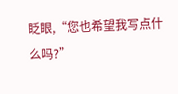眨眼,“您也希望我写点什么吗?”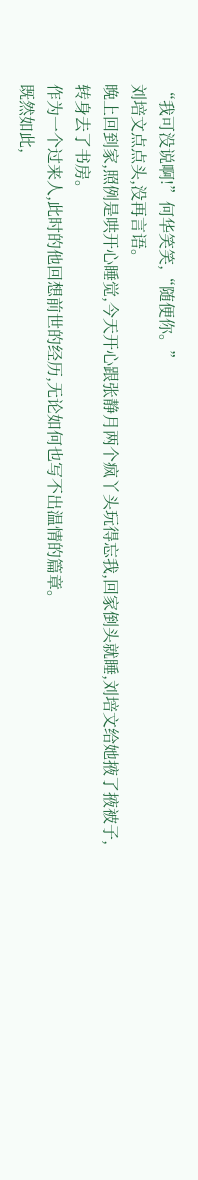“我可没说啊!”何华笑笑,“随便你。”
刘培文点点头,没再言语。
晚上回到家,照例是哄开心睡觉,今天开心跟张静月两个疯丫头玩得忘我,回家倒头就睡,刘培文给她掖了掖被子,转身去了书房。
作为一个过来人,此时的他回想前世的经历,无论如何也写不出温情的篇章。
既然如此,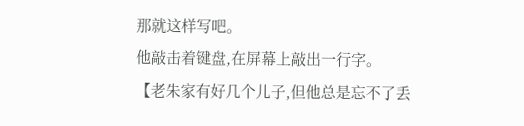那就这样写吧。
他敲击着键盘,在屏幕上敲出一行字。
【老朱家有好几个儿子,但他总是忘不了丢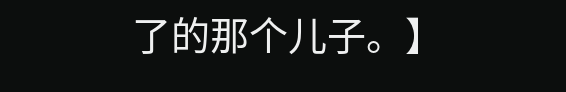了的那个儿子。】